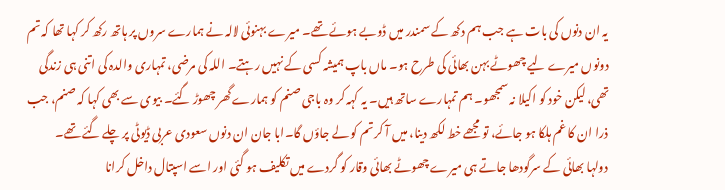یہ ان دنوں کی بات ہے جب ہم دکھ کے سمندر میں ڈوبے ہوئے تھے۔ میرے بہنوئی لالہ نے ہمارے سروں پر ہاتھ رکھ کر کہا تھا کہ تم دونوں میرے لیے چھوٹے بہن بھائی کی طرح ہو۔ ماں باپ ہمیشہ کسی کے نہیں رہتے۔ اللہ کی مرضی، تمہاری والدہ کی اتنی ہی زندگی تھی، لیکن خود کو اکیلا نہ سمجھو۔ ہم تمہارے ساتھ ہیں۔ یہ کہہ کر وہ باجی صنم کو ہمارے گھر چھوڑ گئے۔ بیوی سے بھی کہا کہ صنم، جب ذرا ان کا غم ہلکا ہو جائے، تو مجھے خط لکھ دینا، میں آ کر تم کو لے جاؤں گا۔ابا جان ان دنوں سعودی عربی ڈیوٹی پر چلے گئے تھے۔
دولہا بھائی کے سرگودھا جاتے ہی میرے چھوٹے بھائی وقار کو گردے میں تکلیف ہو گئی اور اسے اسپتال داخل کرانا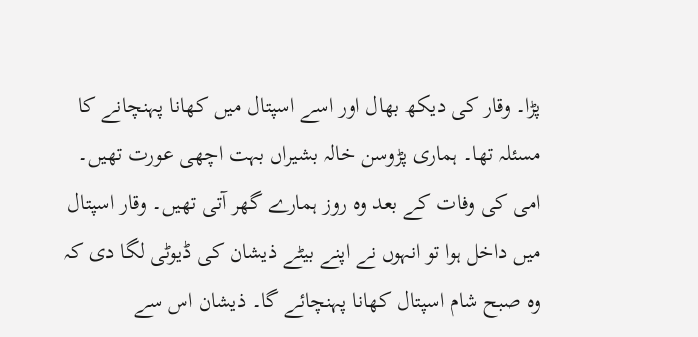پڑا۔ وقار کی دیکھ بھال اور اسے اسپتال میں کھانا پہنچانے کا مسئلہ تھا۔ ہماری پڑوسن خالہ بشیراں بہت اچھی عورت تھیں۔ امی کی وفات کے بعد وہ روز ہمارے گھر آتی تھیں۔ وقار اسپتال میں داخل ہوا تو انہوں نے اپنے بیٹے ذیشان کی ڈیوٹی لگا دی کہ وہ صبح شام اسپتال کھانا پہنچائے گا۔ ذیشان اس سے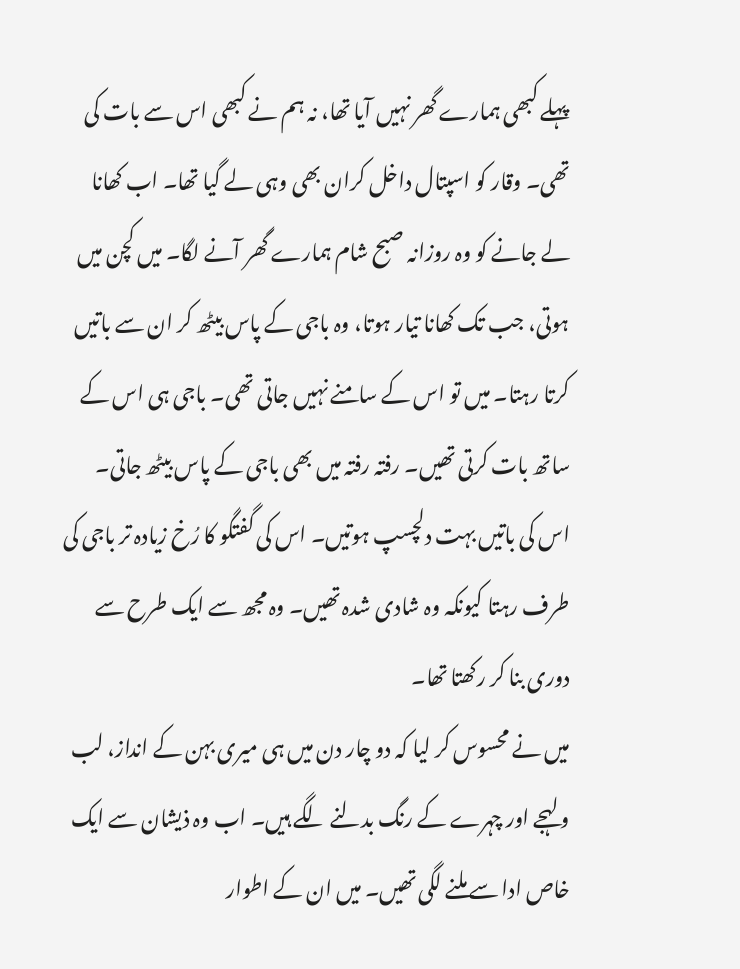پہلے کبھی ہمارے گھر نہیں آیا تھا، نہ ہم نے کبھی اس سے بات کی تھی۔ وقار کو اسپتال داخل کران بھی وہی لے گیا تھا۔ اب کھانا لے جانے کو وہ روزانہ صبح شام ہمارے گھر آنے لگا۔ میں کچن میں ہوتی، جب تک کھانا تیار ہوتا، وہ باجی کے پاس بیٹھ کر ان سے باتیں کرتا رہتا۔ میں تو اس کے سامنے نہیں جاتی تھی۔ باجی ہی اس کے ساتھ بات کرتی تھیں۔ رفتہ رفتہ میں بھی باجی کے پاس بیٹھ جاتی۔ اس کی باتیں بہت دلچسپ ہوتیں۔ اس کی گفتگو کا رُخ زیادہ تر باجی کی طرف رہتا کیونکہ وہ شادی شدہ تھیں۔ وہ مجھ سے ایک طرح سے دوری بنا کر رکھتا تھا۔
میں نے محسوس کر لیا کہ دو چار دن میں ہی میری بہن کے انداز، لب و لہجے اور چہرے کے رنگ بدلنے لگے ہیں۔ اب وہ ذیشان سے ایک خاص ادا سے ملنے لگی تھیں۔ میں ان کے اطوار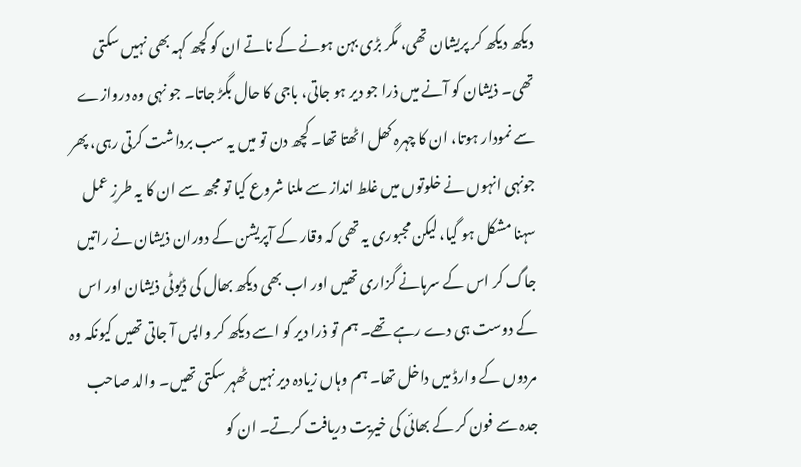دیکھ دیکھ کر پریشان تھی، مگر بڑی بہن ہونے کے ناتے ان کو کچھ کہہ بھی نہیں سکتی تھی۔ ذیشان کو آنے میں ذرا جو دیر ہو جاتی، باجی کا حال بگڑ جاتا۔ جو نہی وہ دروازے سے نمودار ہوتا، ان کا چہرہ کھل اٹھتا تھا۔ کچھ دن تو میں یہ سب برداشت کرتی رہی، پھر جونہی انہوں نے خلوتوں میں غلط انداز سے ملنا شروع کیا تو مجھ سے ان کا یہ طرزِ عمل سہنا مشکل ہو گیا، لیکن مجبوری یہ تھی کہ وقار کے آپریشن کے دوران ذیشان نے راتیں جاگ کر اس کے سرہانے گزاری تھیں اور اب بھی دیکھ بھال کی ڈیوٹی ذیشان اور اس کے دوست ہی دے رہے تھے۔ ہم تو ذرا دیر کو اسے دیکھ کر واپس آ جاتی تھیں کیونکہ وہ مردوں کے وارڈ میں داخل تھا۔ ہم وہاں زیادہ دیر نہیں ٹھہر سکتی تھیں۔ والد صاحب جدہ سے فون کر کے بھائی کی خیریت دریافت کرتے۔ ان کو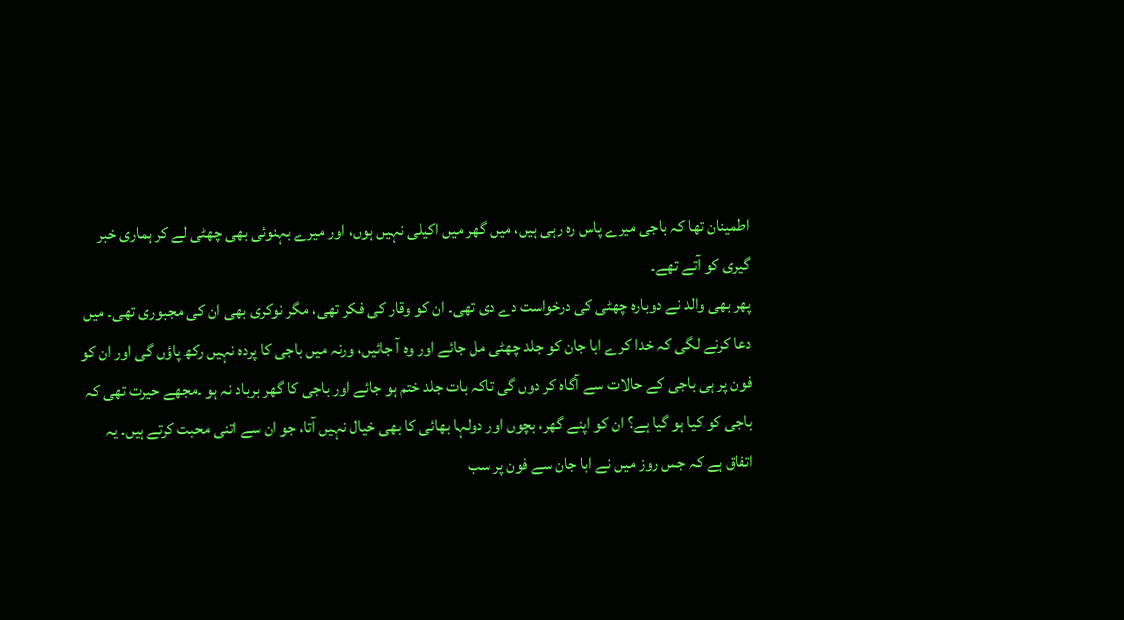اطمینان تھا کہ باجی میرے پاس رہ رہی ہیں، میں گھر میں اکیلی نہیں ہوں، اور میرے بہنوئی بھی چھٹی لے کر ہماری خبر گیری کو آتے تھے۔
پھر بھی والد نے دوبارہ چھٹی کی درخواست دے دی تھی۔ ان کو وقار کی فکر تھی، مگر نوکری بھی ان کی مجبوری تھی۔ میں دعا کرنے لگی کہ خدا کرے ابا جان کو جلد چھٹی مل جائے اور وہ آ جائیں، ورنہ میں باجی کا پردہ نہیں رکھ پاؤں گی اور ان کو فون پر ہی باجی کے حالات سے آگاہ کر دوں گی تاکہ بات جلد ختم ہو جائے اور باجی کا گھر برباد نہ ہو ۔مجھے حیرت تھی کہ باجی کو کیا ہو گیا ہے؟ ان کو اپنے گھر، بچوں اور دولہا بھائی کا بھی خیال نہیں آتا، جو ان سے اتنی محبت کرتے ہیں۔ یہ اتفاق ہے کہ جس روز میں نے ابا جان سے فون پر سب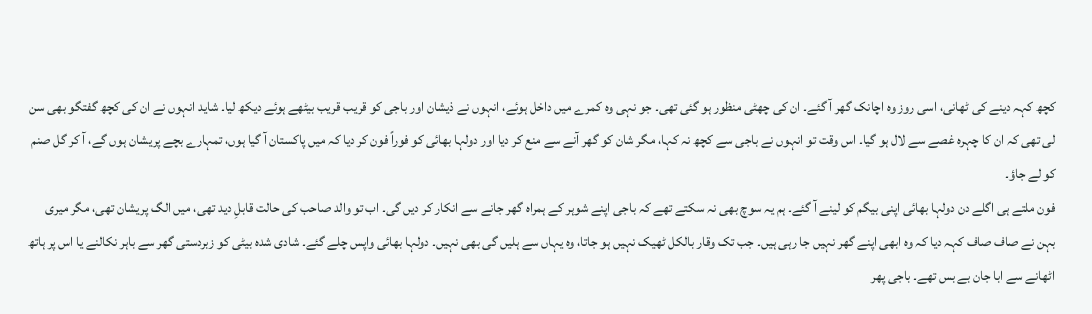کچھ کہہ دینے کی ٹھانی، اسی روز وہ اچانک گھر آ گئے۔ ان کی چھٹی منظور ہو گئی تھی۔ جو نہی وہ کمرے میں داخل ہوئے، انہوں نے ذیشان اور باجی کو قریب قریب بیٹھے ہوئے دیکھ لیا۔ شاید انہوں نے ان کی کچھ گفتگو بھی سن لی تھی کہ ان کا چہرہ غصے سے لال ہو گیا۔ اس وقت تو انہوں نے باجی سے کچھ نہ کہا، مگر شان کو گھر آنے سے منع کر دیا اور دولہا بھائی کو فوراً فون کر دیا کہ میں پاکستان آ گیا ہوں، تمہارے بچے پریشان ہوں گے، آ کر گل صنم کو لے جاؤ۔
فون ملتے ہی اگلے دن دولہا بھائی اپنی بیگم کو لینے آ گئے۔ ہم یہ سوچ بھی نہ سکتے تھے کہ باجی اپنے شوہر کے ہمراہ گھر جانے سے انکار کر دیں گی۔ اب تو والد صاحب کی حالت قابلِ دید تھی، میں الگ پریشان تھی، مگر میری بہن نے صاف صاف کہہ دیا کہ وہ ابھی اپنے گھر نہیں جا رہی ہیں۔ جب تک وقار بالکل ٹھیک نہیں ہو جاتا، وہ یہاں سے ہلیں گی بھی نہیں۔ دولہا بھائی واپس چلے گئے۔ شادی شدہ بیٹی کو زبردستی گھر سے باہر نکالنے یا اس پر ہاتھ اٹھانے سے ابا جان بے بس تھے۔ باجی پھر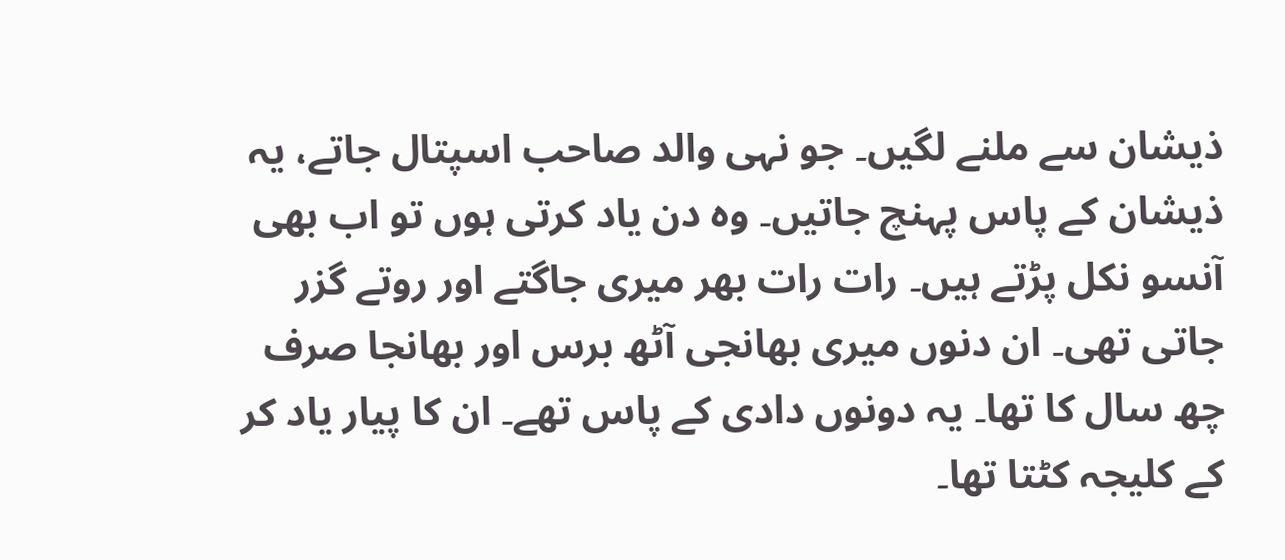ذیشان سے ملنے لگیں۔ جو نہی والد صاحب اسپتال جاتے، یہ ذیشان کے پاس پہنچ جاتیں۔ وہ دن یاد کرتی ہوں تو اب بھی آنسو نکل پڑتے ہیں۔ رات رات بھر میری جاگتے اور روتے گزر جاتی تھی۔ ان دنوں میری بھانجی آٹھ برس اور بھانجا صرف چھ سال کا تھا۔ یہ دونوں دادی کے پاس تھے۔ ان کا پیار یاد کر کے کلیجہ کٹتا تھا۔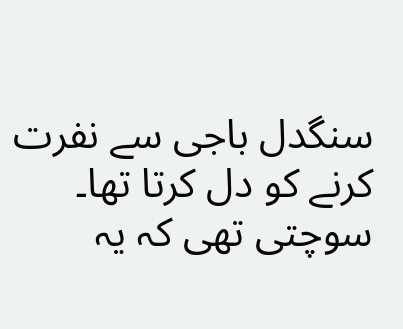سنگدل باجی سے نفرت کرنے کو دل کرتا تھا۔ سوچتی تھی کہ یہ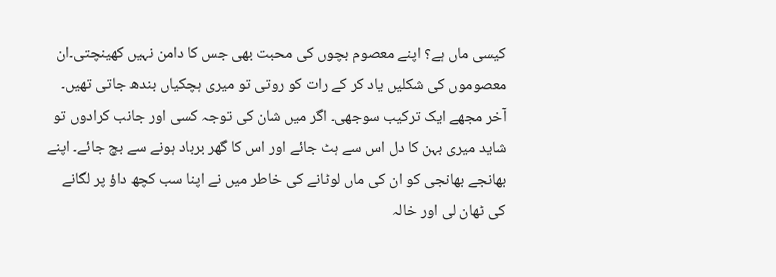کیسی ماں ہے؟ اپنے معصوم بچوں کی محبت بھی جس کا دامن نہیں کھینچتی۔ان معصوموں کی شکلیں یاد کر کے رات کو روتی تو میری ہچکیاں بندھ جاتی تھیں۔ آخر مجھے ایک ترکیب سوجھی۔ اگر میں شان کی توجہ کسی اور جانب کرادوں تو شاید میری بہن کا دل اس سے ہٹ جائے اور اس کا گھر برباد ہونے سے بچ جائے۔ اپنے بھانجے بھانجی کو ان کی ماں لوٹانے کی خاطر میں نے اپنا سب کچھ داؤ پر لگانے کی ٹھان لی اور خالہ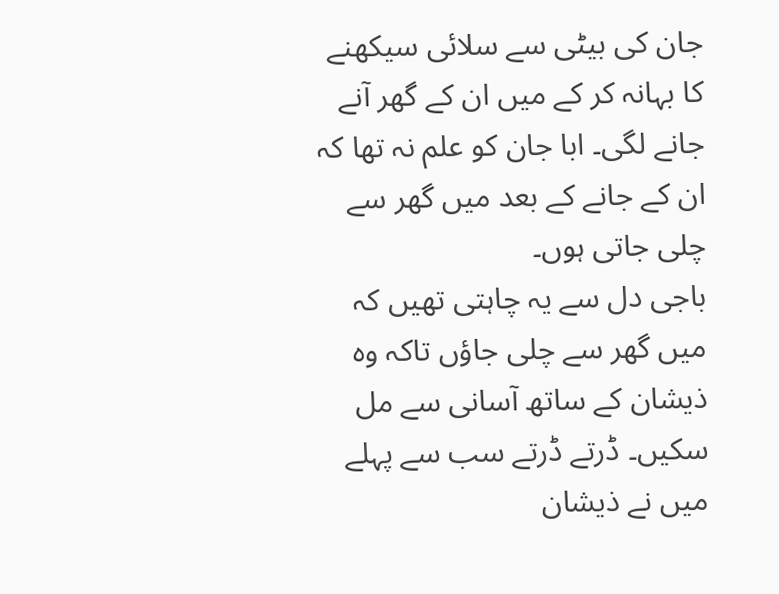جان کی بیٹی سے سلائی سیکھنے کا بہانہ کر کے میں ان کے گھر آنے جانے لگی۔ ابا جان کو علم نہ تھا کہ ان کے جانے کے بعد میں گھر سے چلی جاتی ہوں۔
باجی دل سے یہ چاہتی تھیں کہ میں گھر سے چلی جاؤں تاکہ وہ ذیشان کے ساتھ آسانی سے مل سکیں۔ ڈرتے ڈرتے سب سے پہلے میں نے ذیشان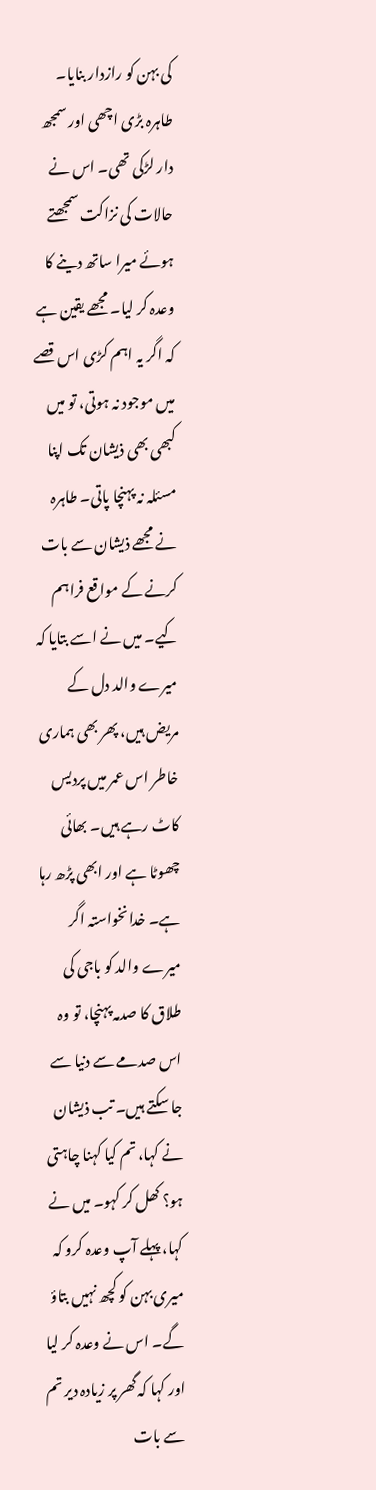کی بہن کو رازدار بنایا۔ طاہرہ بڑی اچھی اور سمجھ دار لڑکی تھی۔ اس نے حالات کی نزاکت سمجھتے ہوئے میرا ساتھ دینے کا وعدہ کر لیا۔ مجھے یقین ہے کہ اگر یہ اہم کڑی اس قصے میں موجود نہ ہوتی، تو میں کبھی بھی ذیشان تک اپنا مسئلہ نہ پہنچا پاتی۔ طاہرہ نے مجھے ذیشان سے بات کرنے کے مواقع فراہم کیے۔ میں نے اسے بتایا کہ میرے والد دل کے مریض ہیں، پھر بھی ہماری خاطر اس عمر میں پردیس کاٹ رہے ہیں۔ بھائی چھوٹا ہے اور ابھی پڑھ رہا ہے۔ خدانخواستہ اگر میرے والد کو باجی کی طلاق کا صدمہ پہنچا، تو وہ اس صدمے سے دنیا سے جا سکتے ہیں۔ تب ذیشان نے کہا، تم کیا کہنا چاہتی ہو؟ کھل کر کہو۔ میں نے کہا، پہلے آپ وعدہ کرو کہ میری بہن کو کچھ نہیں بتاؤ گے۔ اس نے وعدہ کر لیا اور کہا کہ گھر پر زیادہ دیر تم سے بات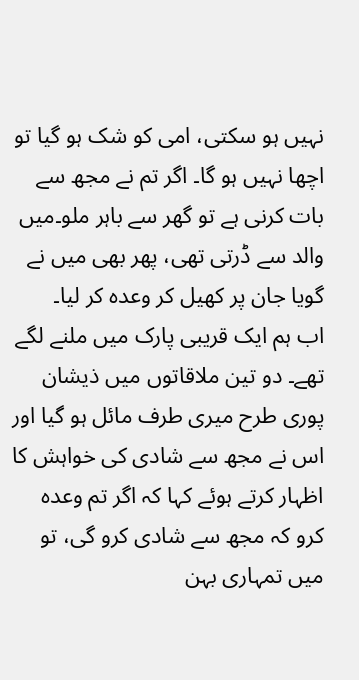نہیں ہو سکتی، امی کو شک ہو گیا تو اچھا نہیں ہو گا۔ اگر تم نے مجھ سے بات کرنی ہے تو گھر سے باہر ملو۔میں والد سے ڈرتی تھی، پھر بھی میں نے گویا جان پر کھیل کر وعدہ کر لیا۔
اب ہم ایک قریبی پارک میں ملنے لگے تھے۔ دو تین ملاقاتوں میں ذیشان پوری طرح میری طرف مائل ہو گیا اور اس نے مجھ سے شادی کی خواہش کا اظہار کرتے ہوئے کہا کہ اگر تم وعدہ کرو کہ مجھ سے شادی کرو گی، تو میں تمہاری بہن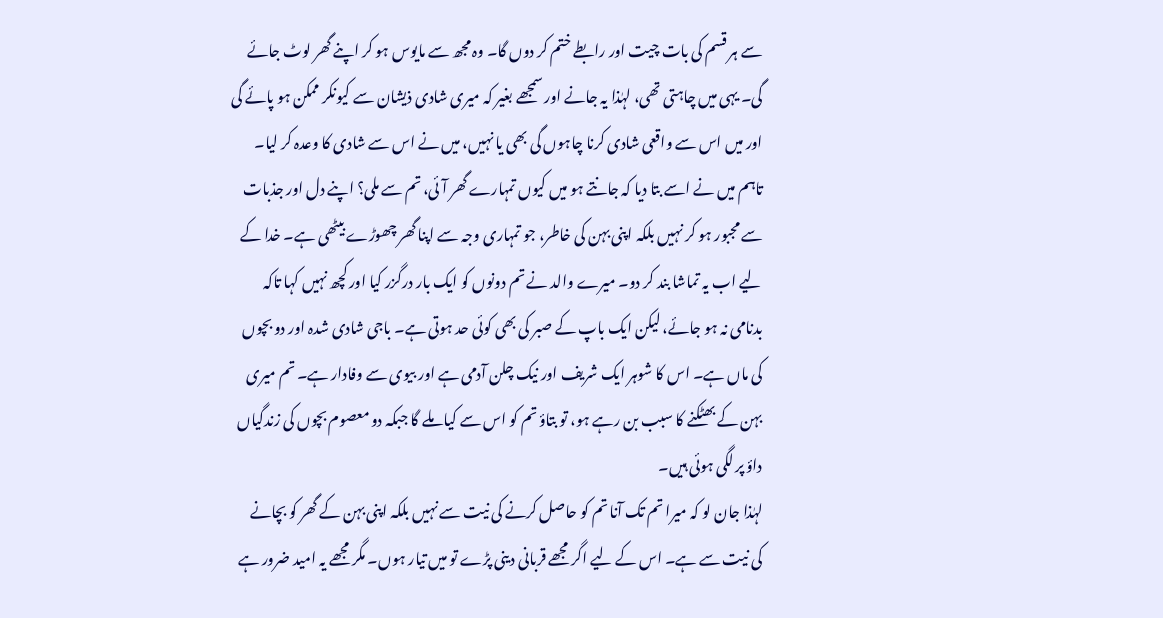سے ہر قسم کی بات چیت اور رابطے ختم کر دوں گا۔ وہ مجھ سے مایوس ہو کر اپنے گھر لوٹ جائے گی۔ یہی میں چاہتی تھی، لہٰذا یہ جانے اور سمجھے بغیر کہ میری شادی ذیشان سے کیونکر ممکن ہو پائے گی اور میں اس سے واقعی شادی کرنا چاہوں گی بھی یا نہیں، میں نے اس سے شادی کا وعدہ کر لیا۔ تاہم میں نے اسے بتا دیا کہ جانتے ہو میں کیوں تمہارے گھر آئی، تم سے ملی؟ اپنے دل اور جذبات سے مجبور ہو کر نہیں بلکہ اپنی بہن کی خاطر، جو تمہاری وجہ سے اپنا گھر چھوڑے بیٹھی ہے۔ خدا کے لیے اب یہ تماشا بند کر دو۔ میرے والد نے تم دونوں کو ایک بار درگزر کیا اور کچھ نہیں کہا تاکہ بدنامی نہ ہو جائے، لیکن ایک باپ کے صبر کی بھی کوئی حد ہوتی ہے۔ باجی شادی شدہ اور دو بچوں کی ماں ہے۔ اس کا شوہر ایک شریف اور نیک چلن آدمی ہے اور بیوی سے وفادار ہے۔ تم میری بہن کے بھٹکنے کا سبب بن رہے ہو، تو بتاؤ تم کو اس سے کیا ملے گا جبکہ دو معصوم بچوں کی زندگیاں داؤ پر لگی ہوئی ہیں۔
لہٰذا جان لو کہ میرا تم تک آنا تم کو حاصل کرنے کی نیت سے نہیں بلکہ اپنی بہن کے گھر کو بچانے کی نیت سے ہے۔ اس کے لیے اگر مجھے قربانی دینی پڑے تو میں تیار ہوں۔ مگر مجھے یہ امید ضرور ہے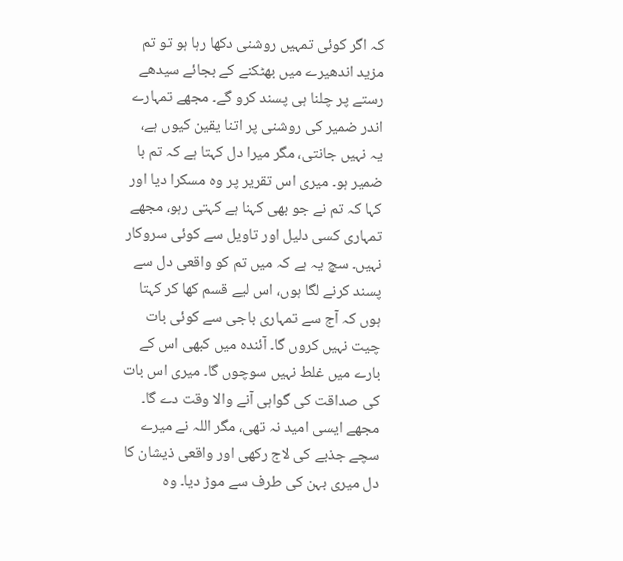کہ اگر کوئی تمہیں روشنی دکھا رہا ہو تو تم مزید اندھیرے میں بھٹکنے کے بجائے سیدھے رستے پر چلنا ہی پسند کرو گے۔ مجھے تمہارے اندر ضمیر کی روشنی پر اتنا یقین کیوں ہے، یہ نہیں جانتی، مگر میرا دل کہتا ہے کہ تم با ضمیر ہو۔ میری اس تقریر پر وہ مسکرا دیا اور کہا کہ تم نے جو بھی کہنا ہے کہتی رہو، مجھے تمہاری کسی دلیل اور تاویل سے کوئی سروکار نہیں۔ سچ یہ ہے کہ میں تم کو واقعی دل سے پسند کرنے لگا ہوں، اس لیے قسم کھا کر کہتا ہوں کہ آج سے تمہاری باجی سے کوئی بات چیت نہیں کروں گا۔ آئندہ میں کبھی اس کے بارے میں غلط نہیں سوچوں گا۔ میری اس بات کی صداقت کی گواہی آنے والا وقت دے گا۔
مجھے ایسی امید نہ تھی، مگر اللہ نے میرے سچے جذبے کی لاج رکھی اور واقعی ذیشان کا دل میری بہن کی طرف سے موڑ دیا۔ وہ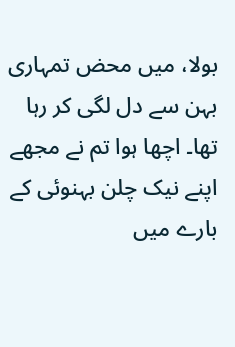بولا، میں محض تمہاری بہن سے دل لگی کر رہا تھا۔ اچھا ہوا تم نے مجھے اپنے نیک چلن بہنوئی کے بارے میں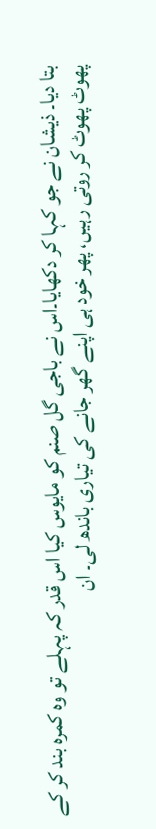بتا دیا۔ ذیشان نے جو کہا کر دکھایا۔اس نے باجی گل صنم کو مایوس کیا اس قدر کہ پہلے تو وہ کمرہ بند کر کے پھوٹ پھوٹ کر روتی رہیں، پھر خود ہی اپنے گھر جانے کی تیاری باندھ لی۔ ان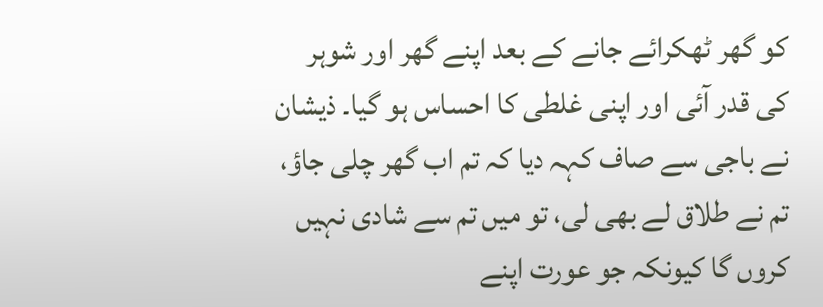کو گھر ٹھکرائے جانے کے بعد اپنے گھر اور شوہر کی قدر آئی اور اپنی غلطی کا احساس ہو گیا۔ ذیشان نے باجی سے صاف کہہ دیا کہ تم اب گھر چلی جاؤ، تم نے طلاق لے بھی لی، تو میں تم سے شادی نہیں کروں گا کیونکہ جو عورت اپنے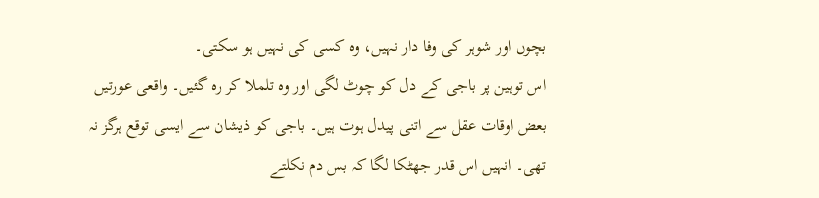بچوں اور شوہر کی وفا دار نہیں، وہ کسی کی نہیں ہو سکتی۔
اس توہین پر باجی کے دل کو چوٹ لگی اور وہ تلملا کر رہ گئیں۔ واقعی عورتیں بعض اوقات عقل سے اتنی پیدل ہوت ہیں۔ باجی کو ذیشان سے ایسی توقع ہرگز نہ تھی۔ انہیں اس قدر جھٹکا لگا کہ بس دم نکلتے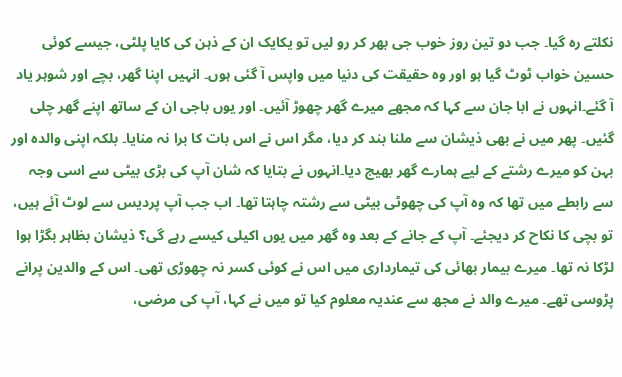نکلتے رہ گیا۔ جب دو تین روز خوب جی بھر کر رو لیں تو یکایک ان کے ذہن کی کایا پلٹی، جیسے کوئی حسین خواب ٹوٹ گیا ہو اور وہ حقیقت کی دنیا میں واپس آ گئی ہوں۔ انہیں اپنا گھر، بچے اور شوہر یاد آ گئے۔انہوں نے ابا جان سے کہا کہ مجھے میرے گھر چھوڑ آئیں۔ اور یوں باجی ان کے ساتھ اپنے گھر چلی گئیں۔ پھر میں نے بھی ذیشان سے ملنا بند کر دیا، مگر اس نے اس بات کا برا نہ منایا۔ بلکہ اپنی والدہ اور بہن کو میرے رشتے کے لیے ہمارے گھر بھیج دیا۔انہوں نے بتایا کہ شان آپ کی بڑی بیٹی سے اسی وجہ سے رابطے میں تھا کہ وہ آپ کی چھوٹی بیٹی سے رشتہ چاہتا تھا۔ اب جب آپ پردیس سے لوٹ آئے ہیں، تو بچی کا نکاح کر دیجئے۔ آپ کے جانے کے بعد وہ گھر میں یوں اکیلی کیسے رہے گی؟ ذیشان بظاہر بگڑا ہوا لڑکا نہ تھا۔ میرے بیمار بھائی کی تیمارداری میں اس نے کوئی کسر نہ چھوڑی تھی۔ اس کے والدین پرانے پڑوسی تھے۔ میرے والد نے مجھ سے عندیہ معلوم کیا تو میں نے کہا، آپ کی مرضی،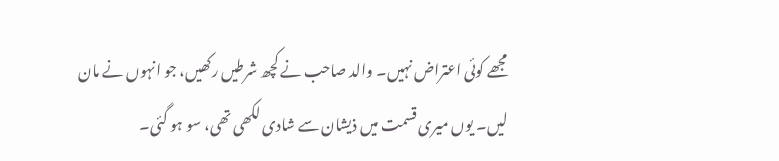مجھے کوئی اعتراض نہیں۔ والد صاحب نے کچھ شرطیں رکھیں، جو انہوں نے مان لیں۔ یوں میری قسمت میں ذیشان سے شادی لکھی تھی، سو ہو گئی۔